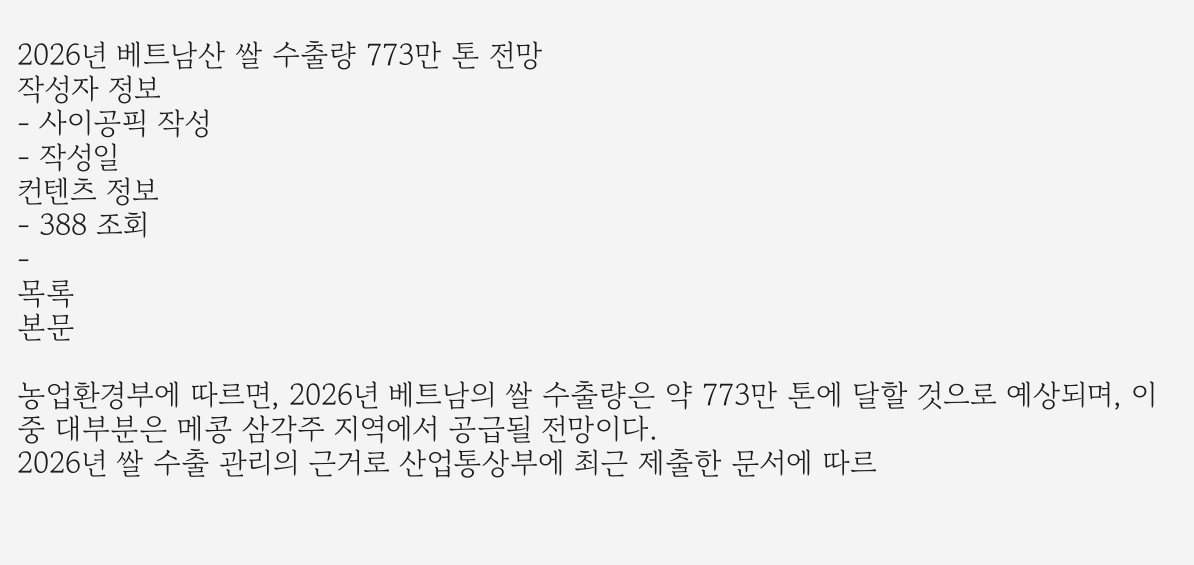2026년 베트남산 쌀 수출량 773만 톤 전망
작성자 정보
- 사이공픽 작성
- 작성일
컨텐츠 정보
- 388 조회
-
목록
본문

농업환경부에 따르면, 2026년 베트남의 쌀 수출량은 약 773만 톤에 달할 것으로 예상되며, 이중 대부분은 메콩 삼각주 지역에서 공급될 전망이다.
2026년 쌀 수출 관리의 근거로 산업통상부에 최근 제출한 문서에 따르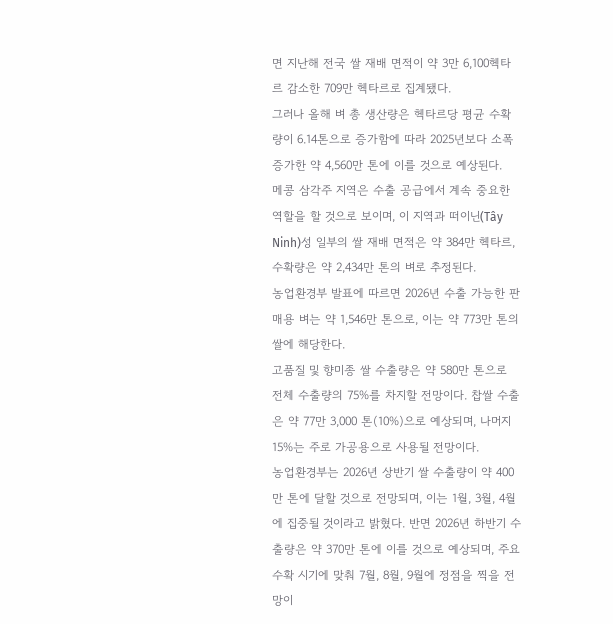면 지난해 전국 쌀 재배 면적이 약 3만 6,100헥타르 감소한 709만 헥타르로 집계됐다.
그러나 올해 벼 총 생산량은 헥타르당 평균 수확량이 6.14톤으로 증가함에 따라 2025년보다 소폭 증가한 약 4,560만 톤에 이를 것으로 예상된다.
메콩 삼각주 지역은 수출 공급에서 계속 중요한 역할을 할 것으로 보이며, 이 지역과 떠이닌(Tây Ninh)성 일부의 쌀 재배 면적은 약 384만 헥타르, 수확량은 약 2,434만 톤의 벼로 추정된다.
농업환경부 발표에 따르면 2026년 수출 가능한 판매용 벼는 약 1,546만 톤으로, 이는 약 773만 톤의 쌀에 해당한다.
고품질 및 향미종 쌀 수출량은 약 580만 톤으로 전체 수출량의 75%를 차지할 전망이다. 찹쌀 수출은 약 77만 3,000 톤(10%)으로 예상되며, 나머지 15%는 주로 가공용으로 사용될 전망이다.
농업환경부는 2026년 상반기 쌀 수출량이 약 400만 톤에 달할 것으로 전망되며, 이는 1월, 3월, 4월에 집중될 것이라고 밝혔다. 반면 2026년 하반기 수출량은 약 370만 톤에 이를 것으로 예상되며, 주요 수확 시기에 맞춰 7월, 8월, 9월에 정점을 찍을 전망이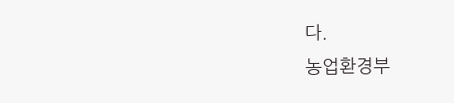다.
농업환경부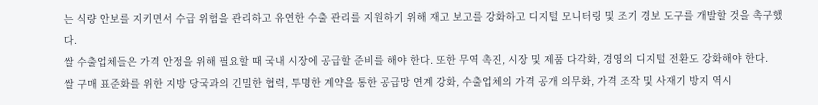는 식량 안보를 지키면서 수급 위험을 관리하고 유연한 수출 관리를 지원하기 위해 재고 보고를 강화하고 디지털 모니터링 및 조기 경보 도구를 개발할 것을 촉구했다.
쌀 수출업체들은 가격 안정을 위해 필요할 때 국내 시장에 공급할 준비를 해야 한다. 또한 무역 촉진, 시장 및 제품 다각화, 경영의 디지털 전환도 강화해야 한다.
쌀 구매 표준화를 위한 지방 당국과의 긴밀한 협력, 투명한 계약을 통한 공급망 연계 강화, 수출업체의 가격 공개 의무화, 가격 조작 및 사재기 방지 역시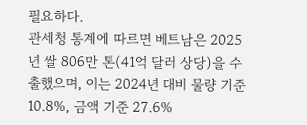필요하다.
관세청 통계에 따르면 베트남은 2025년 쌀 806만 톤(41억 달러 상당)을 수출했으며, 이는 2024년 대비 물량 기준 10.8%, 금액 기준 27.6%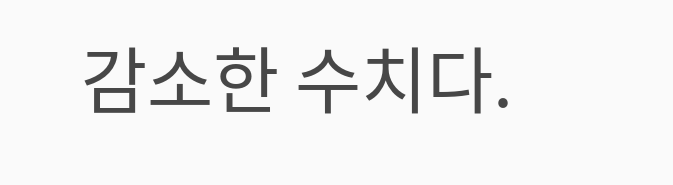감소한 수치다.